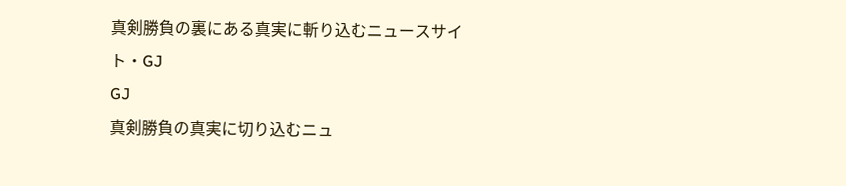真剣勝負の裏にある真実に斬り込むニュースサイト・GJ
GJ
真剣勝負の真実に切り込むニュ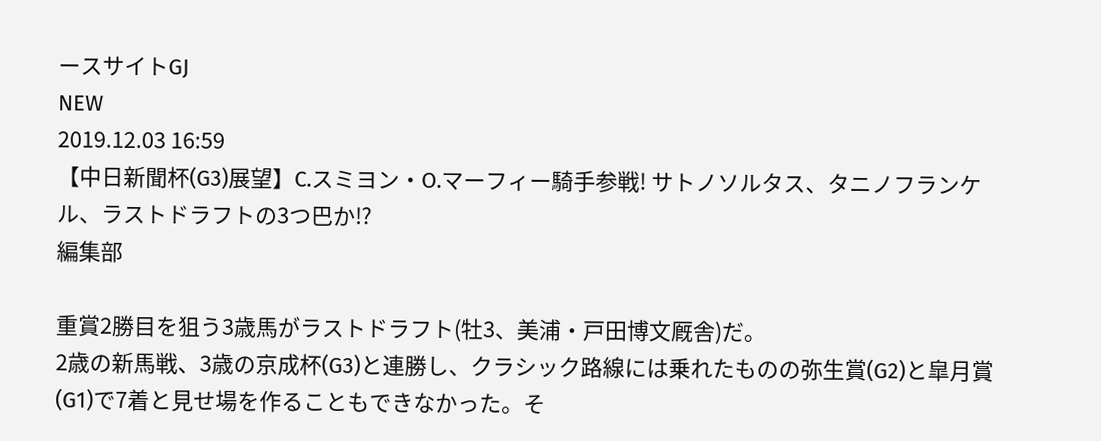ースサイトGJ
NEW
2019.12.03 16:59
【中日新聞杯(G3)展望】C.スミヨン・O.マーフィー騎手参戦! サトノソルタス、タニノフランケル、ラストドラフトの3つ巴か⁉
編集部

重賞2勝目を狙う3歳馬がラストドラフト(牡3、美浦・戸田博文厩舎)だ。
2歳の新馬戦、3歳の京成杯(G3)と連勝し、クラシック路線には乗れたものの弥生賞(G2)と皐月賞(G1)で7着と見せ場を作ることもできなかった。そ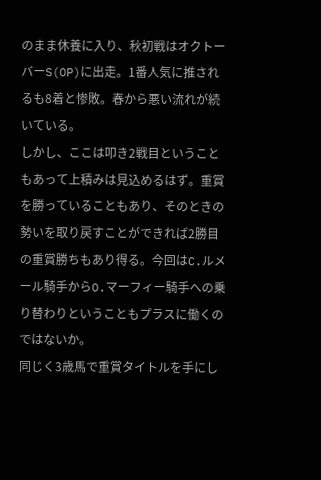のまま休養に入り、秋初戦はオクトーバーS(OP)に出走。1番人気に推されるも8着と惨敗。春から悪い流れが続いている。
しかし、ここは叩き2戦目ということもあって上積みは見込めるはず。重賞を勝っていることもあり、そのときの勢いを取り戻すことができれば2勝目の重賞勝ちもあり得る。今回はC.ルメール騎手からO.マーフィー騎手への乗り替わりということもプラスに働くのではないか。
同じく3歳馬で重賞タイトルを手にし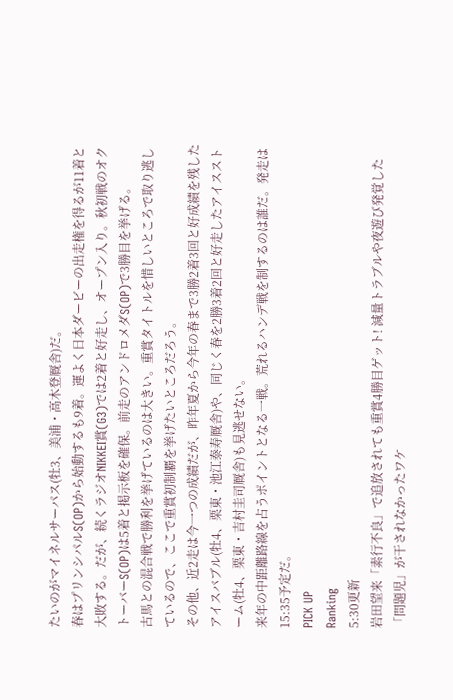たいのがマイネルサーパス(牡3、美浦・高木登厩舎)だ。
春はプリンシパルS(OP)から始動するも9着。運よく日本ダービーの出走権を得るが11着と大敗する。だが、続くラジオNIKKEI賞(G3)では2着と好走し、オープン入り。秋初戦のオクトーバーS(OP)は5着と掲示板を確保。前走のアンドロメダS(OP)で3勝目を挙げる。
古馬との混合戦で勝利を挙げているのは大きい。重賞タイトルを惜しいところで取り逃しているので、ここで重賞初制覇を挙げたいところだろう。
その他、近2走は今一つの成績だが、昨年夏から今年の春まで3勝2着3回と好成績を残したアイスバブル(牡4、栗東・池江泰寿厩舎)や、同じく春を2勝3着2回と好走したアイスストーム(牡4、栗東・吉村圭司厩舎)も見逃せない。
来年の中距離路線を占うポイントとなる一戦。荒れるハンデ戦を制するのは誰だ。発走は15:35予定だ。
PICK UP
Ranking
5:30更新
岩田望来「素行不良」で追放されても重賞4勝目ゲット! 減量トラブルや夜遊び発覚した「問題児」が干されなかったワケ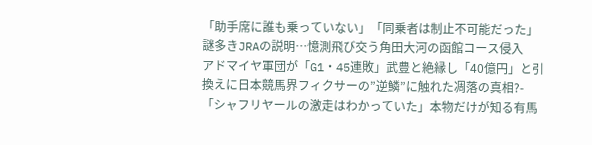「助手席に誰も乗っていない」「同乗者は制止不可能だった」謎多きJRAの説明…憶測飛び交う角田大河の函館コース侵入
アドマイヤ軍団が「G1・45連敗」武豊と絶縁し「40億円」と引換えに日本競馬界フィクサーの”逆鱗”に触れた凋落の真相?- 「シャフリヤールの激走はわかっていた」本物だけが知る有馬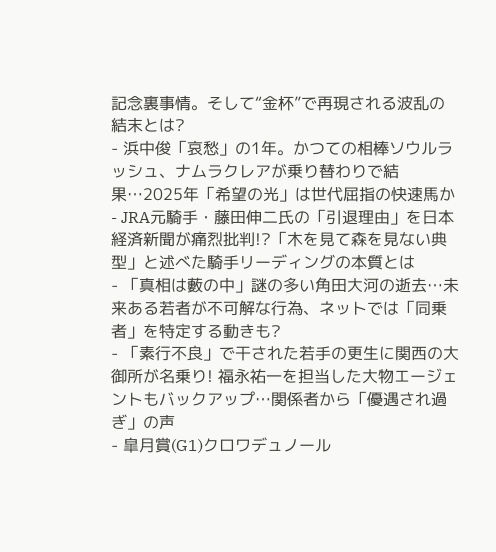記念裏事情。そして“金杯”で再現される波乱の結末とは?
- 浜中俊「哀愁」の1年。かつての相棒ソウルラッシュ、ナムラクレアが乗り替わりで結果…2025年「希望の光」は世代屈指の快速馬か
- JRA元騎手・藤田伸二氏の「引退理由」を日本経済新聞が痛烈批判!?「木を見て森を見ない典型」と述べた騎手リーディングの本質とは
- 「真相は藪の中」謎の多い角田大河の逝去…未来ある若者が不可解な行為、ネットでは「同乗者」を特定する動きも?
- 「素行不良」で干された若手の更生に関西の大御所が名乗り! 福永祐一を担当した大物エージェントもバックアップ…関係者から「優遇され過ぎ」の声
- 皐月賞(G1)クロワデュノール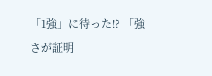「1強」に待った!? 「強さが証明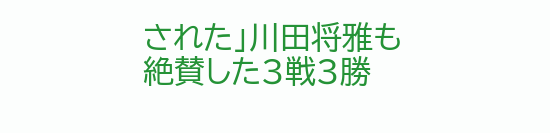された」川田将雅も絶賛した3戦3勝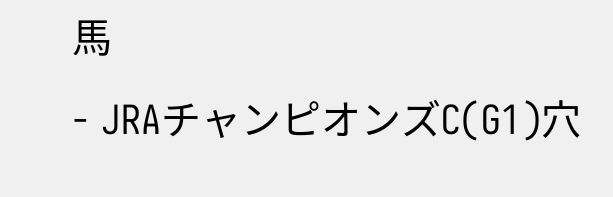馬
- JRAチャンピオンズC(G1)穴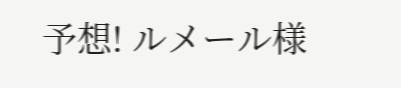予想! ルメール様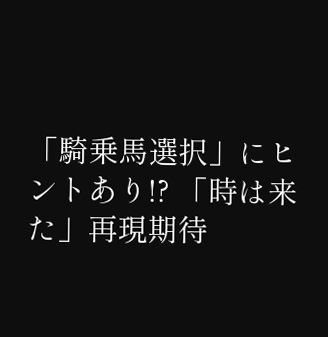「騎乗馬選択」にヒントあり!? 「時は来た」再現期待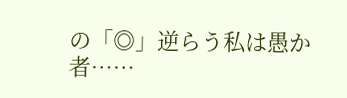の「◎」逆らう私は愚か者……